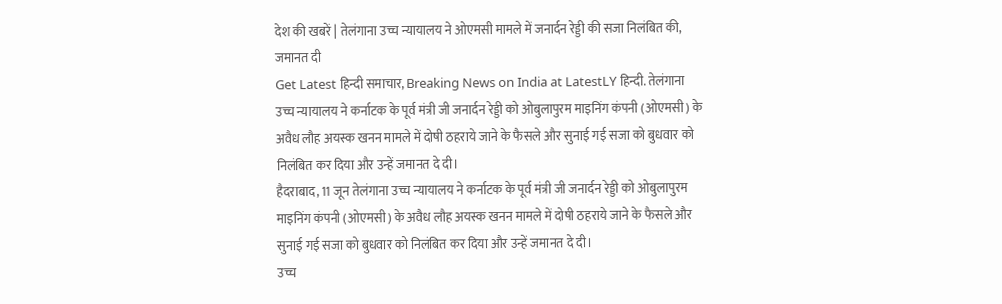देश की खबरें | तेलंगाना उच्च न्यायालय ने ओएमसी मामले में जनार्दन रेड्डी की सजा निलंबित की, जमानत दी
Get Latest हिन्दी समाचार, Breaking News on India at LatestLY हिन्दी. तेलंगाना उच्च न्यायालय ने कर्नाटक के पूर्व मंत्री जी जनार्दन रेड्डी को ओबुलापुरम माइनिंग कंपनी (ओएमसी) के अवैध लौह अयस्क खनन मामले में दोषी ठहराये जाने के फैसले और सुनाई गई सजा को बुधवार को निलंबित कर दिया और उन्हें जमानत दे दी।
हैदराबाद, 11 जून तेलंगाना उच्च न्यायालय ने कर्नाटक के पूर्व मंत्री जी जनार्दन रेड्डी को ओबुलापुरम माइनिंग कंपनी (ओएमसी) के अवैध लौह अयस्क खनन मामले में दोषी ठहराये जाने के फैसले और सुनाई गई सजा को बुधवार को निलंबित कर दिया और उन्हें जमानत दे दी।
उच्च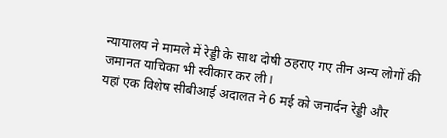न्यायालय ने मामले में रेड्डी के साथ दोषी ठहराए गए तीन अन्य लोगों की जमानत याचिका भी स्वीकार कर ली।
यहां एक विशेष सीबीआई अदालत ने 6 मई को जनार्दन रेड्डी और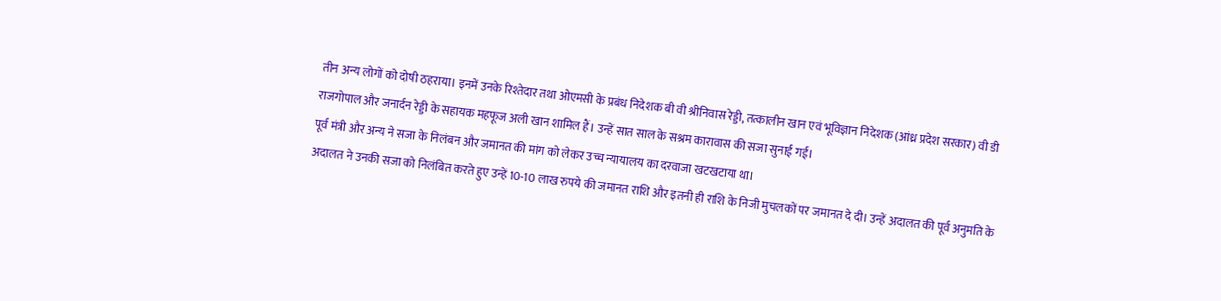तीन अन्य लोगों को दोषी ठहराया। इनमें उनके रिश्तेदार तथा ओएमसी के प्रबंध निदेशक बी वी श्रीनिवास रेड्डी, तत्कालीन खान एवं भूविज्ञान निदेशक (आंध्र प्रदेश सरकार) वी डी राजगोपाल और जनार्दन रेड्डी के सहायक महफूज अली खान शामिल हैं। उन्हें सात साल के सश्रम कारावास की सजा सुनाई गई।
पूर्व मंत्री और अन्य ने सजा के निलंबन और जमानत की मांग को लेकर उच्च न्यायालय का दरवाजा खटखटाया था।
अदालत ने उनकी सजा को निलंबित करते हुए उन्हें 10-10 लाख रुपये की जमानत राशि और इतनी ही राशि के निजी मुचलकों पर जमानत दे दी। उन्हें अदालत की पूर्व अनुमति के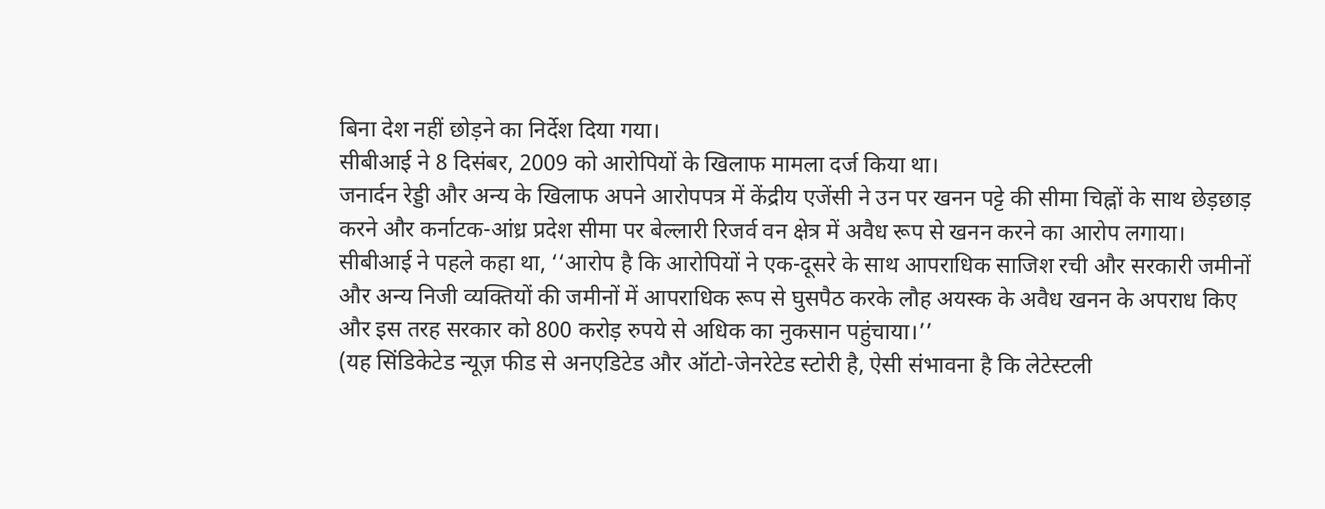बिना देश नहीं छोड़ने का निर्देश दिया गया।
सीबीआई ने 8 दिसंबर, 2009 को आरोपियों के खिलाफ मामला दर्ज किया था।
जनार्दन रेड्डी और अन्य के खिलाफ अपने आरोपपत्र में केंद्रीय एजेंसी ने उन पर खनन पट्टे की सीमा चिह्नों के साथ छेड़छाड़ करने और कर्नाटक-आंध्र प्रदेश सीमा पर बेल्लारी रिजर्व वन क्षेत्र में अवैध रूप से खनन करने का आरोप लगाया। सीबीआई ने पहले कहा था, ‘‘आरोप है कि आरोपियों ने एक-दूसरे के साथ आपराधिक साजिश रची और सरकारी जमीनों और अन्य निजी व्यक्तियों की जमीनों में आपराधिक रूप से घुसपैठ करके लौह अयस्क के अवैध खनन के अपराध किए और इस तरह सरकार को 800 करोड़ रुपये से अधिक का नुकसान पहुंचाया।’’
(यह सिंडिकेटेड न्यूज़ फीड से अनएडिटेड और ऑटो-जेनरेटेड स्टोरी है, ऐसी संभावना है कि लेटेस्टली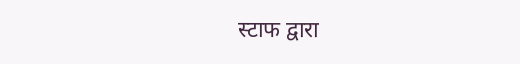स्टाफ द्वारा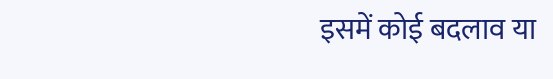इसमें कोई बदलाव या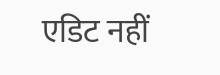एडिट नहीं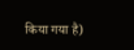किया गया है)